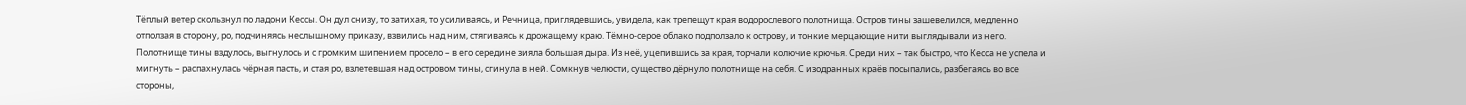Тёплый ветер скользнул по ладони Кессы. Он дул снизу, то затихая, то усиливаясь, и Речница, приглядевшись, увидела, как трепещут края водорослевого полотнища. Остров тины зашевелился, медленно отползая в сторону, ро, подчиняясь неслышному приказу, взвились над ним, стягиваясь к дрожащему краю. Тёмно-серое облако подползало к острову, и тонкие мерцающие нити выглядывали из него.
Полотнище тины вздулось, выгнулось и с громким шипением просело – в его середине зияла большая дыра. Из неё, уцепившись за края, торчали колючие крючья. Среди них – так быстро, что Кесса не успела и мигнуть – распахнулась чёрная пасть, и стая ро, взлетевшая над островом тины, сгинула в ней. Сомкнув челюсти, существо дёрнуло полотнище на себя. С изодранных краёв посыпались, разбегаясь во все стороны,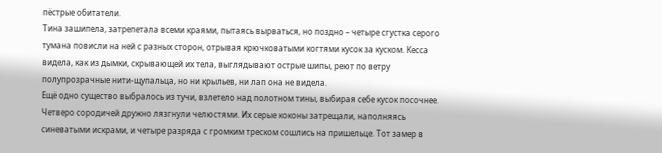пёстрые обитатели.
Тина зашипела, затрепетала всеми краями, пытаясь вырваться, но поздно – четыре сгустка серого тумана повисли на ней с разных сторон, отрывая крючковатыми когтями кусок за куском. Кесса видела, как из дымки, скрывающей их тела, выглядывают острые шипы, реют по ветру полупрозрачные нити-щупальца, но ни крыльев, ни лап она не видела.
Ещё одно существо выбралось из тучи, взлетело над полотном тины, выбирая себе кусок посочнее. Четверо сородичей дружно лязгнули челюстями. Их серые коконы затрещали, наполняясь синеватыми искрами, и четыре разряда с громким треском сошлись на пришельце. Тот замер в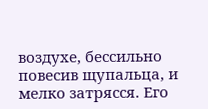воздухе, бессильно повесив щупальца, и мелко затрясся. Его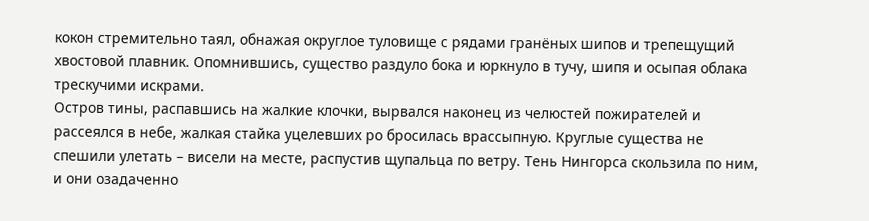кокон стремительно таял, обнажая округлое туловище с рядами гранёных шипов и трепещущий хвостовой плавник. Опомнившись, существо раздуло бока и юркнуло в тучу, шипя и осыпая облака трескучими искрами.
Остров тины, распавшись на жалкие клочки, вырвался наконец из челюстей пожирателей и рассеялся в небе, жалкая стайка уцелевших ро бросилась врассыпную. Круглые существа не спешили улетать – висели на месте, распустив щупальца по ветру. Тень Нингорса скользила по ним, и они озадаченно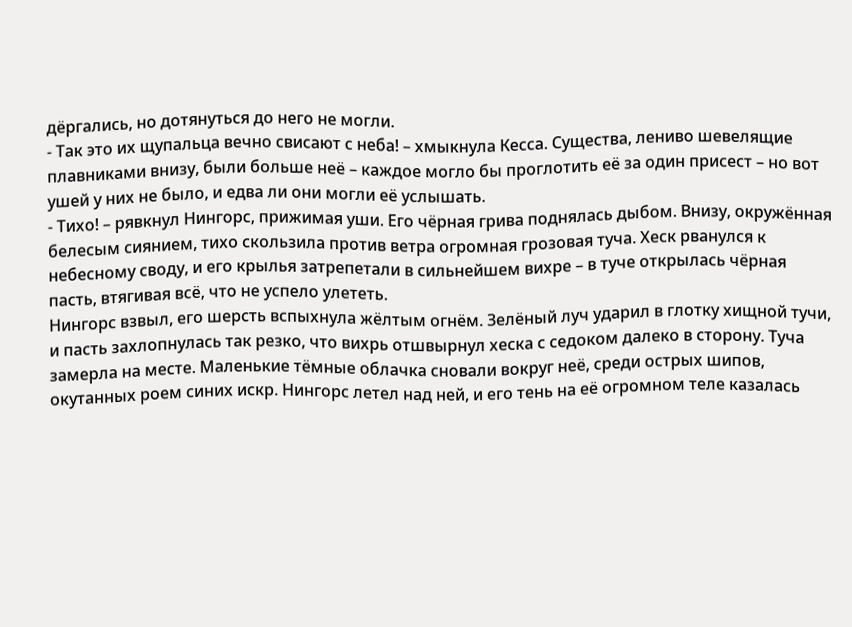дёргались, но дотянуться до него не могли.
- Так это их щупальца вечно свисают с неба! – хмыкнула Кесса. Существа, лениво шевелящие плавниками внизу, были больше неё – каждое могло бы проглотить её за один присест – но вот ушей у них не было, и едва ли они могли её услышать.
- Тихо! – рявкнул Нингорс, прижимая уши. Его чёрная грива поднялась дыбом. Внизу, окружённая белесым сиянием, тихо скользила против ветра огромная грозовая туча. Хеск рванулся к небесному своду, и его крылья затрепетали в сильнейшем вихре – в туче открылась чёрная пасть, втягивая всё, что не успело улететь.
Нингорс взвыл, его шерсть вспыхнула жёлтым огнём. Зелёный луч ударил в глотку хищной тучи, и пасть захлопнулась так резко, что вихрь отшвырнул хеска с седоком далеко в сторону. Туча замерла на месте. Маленькие тёмные облачка сновали вокруг неё, среди острых шипов, окутанных роем синих искр. Нингорс летел над ней, и его тень на её огромном теле казалась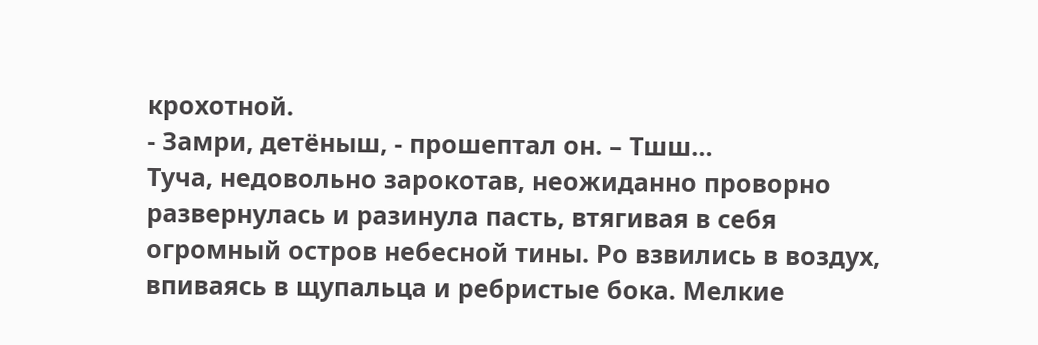крохотной.
- Замри, детёныш, - прошептал он. – Тшш…
Туча, недовольно зарокотав, неожиданно проворно развернулась и разинула пасть, втягивая в себя огромный остров небесной тины. Ро взвились в воздух, впиваясь в щупальца и ребристые бока. Мелкие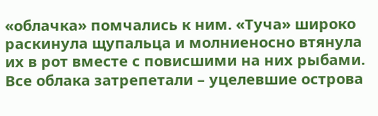«облачка» помчались к ним. «Туча» широко раскинула щупальца и молниеносно втянула их в рот вместе с повисшими на них рыбами. Все облака затрепетали – уцелевшие острова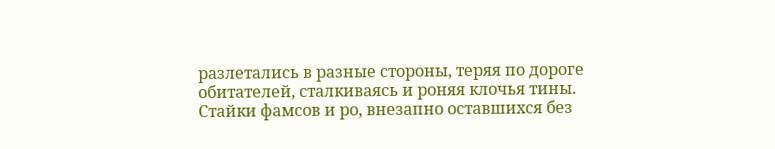разлетались в разные стороны, теряя по дороге обитателей, сталкиваясь и роняя клочья тины.
Стайки фамсов и ро, внезапно оставшихся без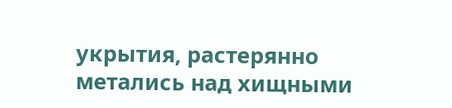укрытия, растерянно метались над хищными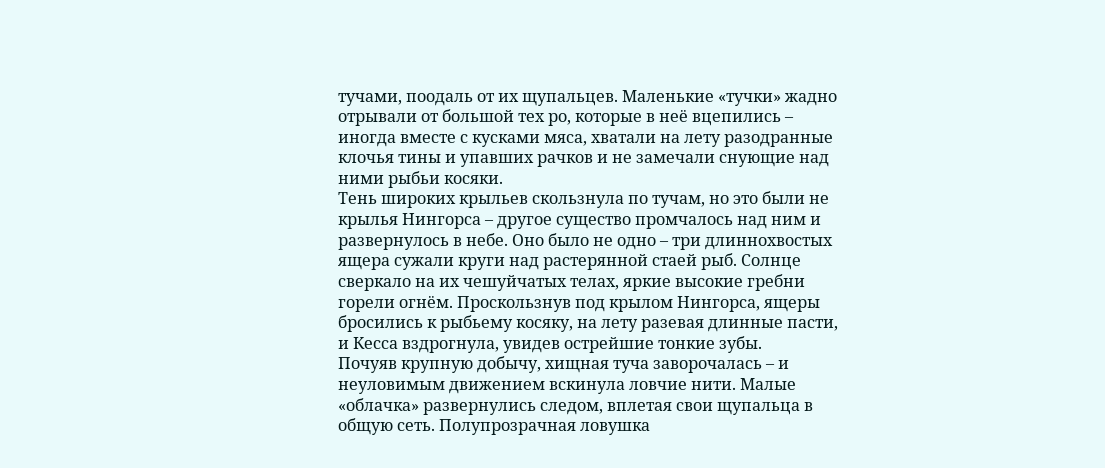тучами, поодаль от их щупальцев. Маленькие «тучки» жадно отрывали от большой тех ро, которые в неё вцепились – иногда вместе с кусками мяса, хватали на лету разодранные клочья тины и упавших рачков и не замечали снующие над ними рыбьи косяки.
Тень широких крыльев скользнула по тучам, но это были не крылья Нингорса – другое существо промчалось над ним и развернулось в небе. Оно было не одно – три длиннохвостых ящера сужали круги над растерянной стаей рыб. Солнце сверкало на их чешуйчатых телах, яркие высокие гребни горели огнём. Проскользнув под крылом Нингорса, ящеры бросились к рыбьему косяку, на лету разевая длинные пасти, и Кесса вздрогнула, увидев острейшие тонкие зубы.
Почуяв крупную добычу, хищная туча заворочалась – и неуловимым движением вскинула ловчие нити. Малые «облачка» развернулись следом, вплетая свои щупальца в общую сеть. Полупрозрачная ловушка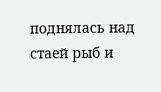поднялась над стаей рыб и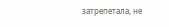затрепетала, не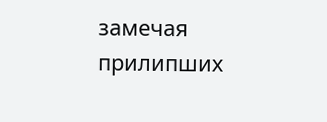замечая прилипших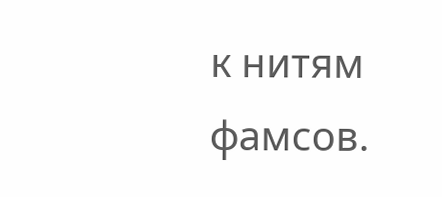к нитям фамсов.